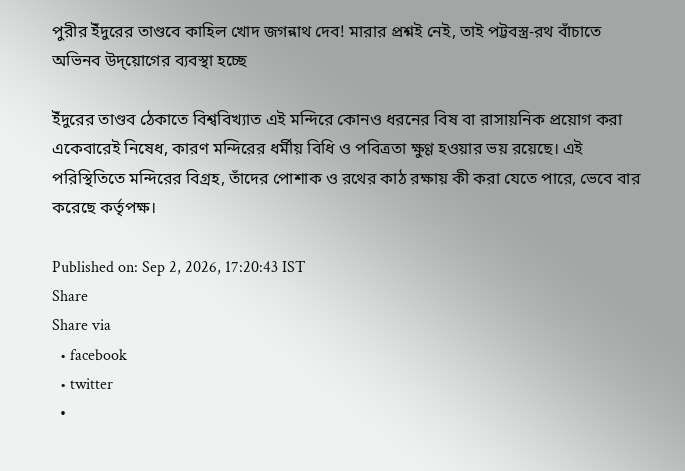পুরীর ইঁদুরের তাণ্ডবে কাহিল খোদ জগন্নাথ দেব! মারার প্রশ্নই নেই, তাই পট্টবস্ত্র-রথ বাঁচাতে অভিনব উদ্য়োগের ব্যবস্থা হচ্ছে

ইঁদুরের তাণ্ডব ঠেকাতে বিশ্ববিখ্যাত এই মন্দিরে কোনও ধরনের বিষ বা রাসায়নিক প্রয়োগ করা একেবারেই নিষেধ, কারণ মন্দিরের ধর্মীয় বিধি ও পবিত্রতা ক্ষুণ্ণ হওয়ার ভয় রয়েছে। এই পরিস্থিতিতে মন্দিরের বিগ্রহ, তাঁদের পোশাক ও রথের কাঠ রক্ষায় কী করা যেতে পারে, ভেবে বার করেছে কর্তৃপক্ষ।

Published on: Sep 2, 2026, 17:20:43 IST
Share
Share via
  • facebook
  • twitter
  •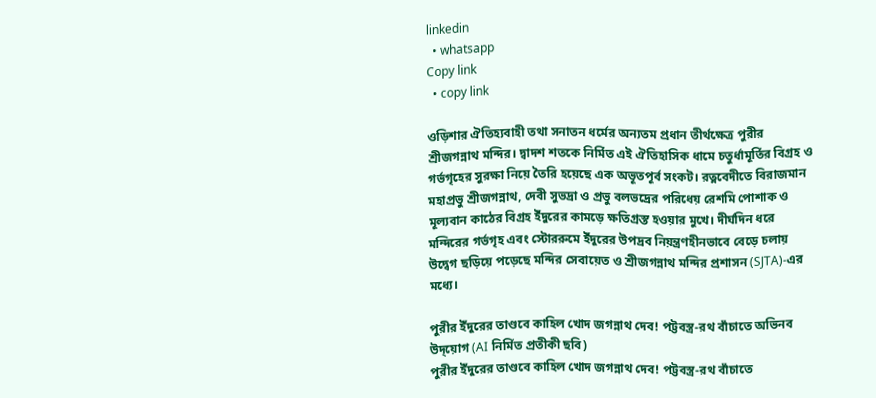linkedin
  • whatsapp
Copy link
  • copy link

ওড়িশার ঐতিহ্যবাহী তথা সনাতন ধর্মের অন্যতম প্রধান তীর্থক্ষেত্র পুরীর শ্রীজগন্নাথ মন্দির। দ্বাদশ শতকে নির্মিত এই ঐতিহাসিক ধামে চতুর্ধামূর্তির বিগ্রহ ও গর্ভগৃহের সুরক্ষা নিয়ে তৈরি হয়েছে এক অভূতপূর্ব সংকট। রত্নবেদীতে বিরাজমান মহাপ্রভু শ্রীজগন্নাথ, দেবী সুভদ্রা ও প্রভু বলভদ্রের পরিধেয় রেশমি পোশাক ও মূল্যবান কাঠের বিগ্রহ ইঁদুরের কামড়ে ক্ষতিগ্রস্ত হওয়ার মুখে। দীর্ঘদিন ধরে মন্দিরের গর্ভগৃহ এবং স্টোররুমে ইঁদুরের উপদ্রব নিয়ন্ত্রণহীনভাবে বেড়ে চলায় উদ্বেগ ছড়িয়ে পড়েছে মন্দির সেবায়েত ও শ্রীজগন্নাথ মন্দির প্রশাসন (SJTA)-এর মধ্যে।

পুরীর ইঁদুরের তাণ্ডবে কাহিল খোদ জগন্নাথ দেব! পট্টবস্ত্র-রথ বাঁচাতে অভিনব উদ্য়োগ (AI নির্মিত প্রতীকী ছবি)
পুরীর ইঁদুরের তাণ্ডবে কাহিল খোদ জগন্নাথ দেব! পট্টবস্ত্র-রথ বাঁচাতে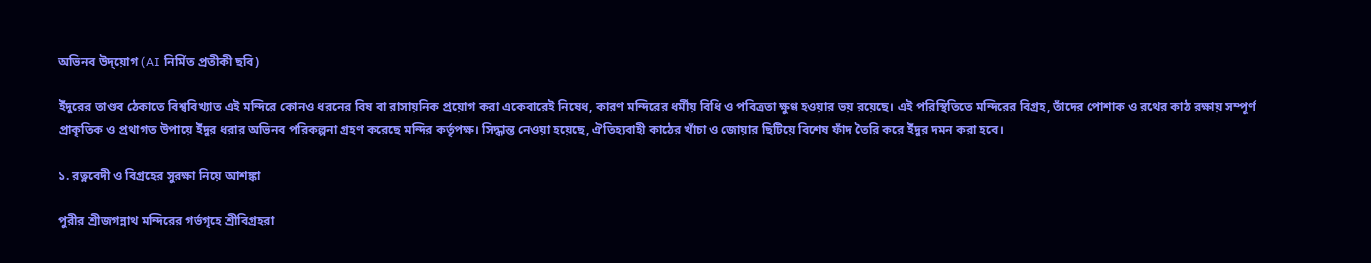অভিনব উদ্য়োগ (AI নির্মিত প্রতীকী ছবি)

ইঁদুরের তাণ্ডব ঠেকাতে বিশ্ববিখ্যাত এই মন্দিরে কোনও ধরনের বিষ বা রাসায়নিক প্রয়োগ করা একেবারেই নিষেধ, কারণ মন্দিরের ধর্মীয় বিধি ও পবিত্রতা ক্ষুণ্ণ হওয়ার ভয় রয়েছে। এই পরিস্থিতিতে মন্দিরের বিগ্রহ, তাঁদের পোশাক ও রথের কাঠ রক্ষায় সম্পূর্ণ প্রাকৃতিক ও প্রথাগত উপায়ে ইঁদুর ধরার অভিনব পরিকল্পনা গ্রহণ করেছে মন্দির কর্তৃপক্ষ। সিদ্ধান্ত নেওয়া হয়েছে, ঐতিহ্যবাহী কাঠের খাঁচা ও জোয়ার ছিটিয়ে বিশেষ ফাঁদ তৈরি করে ইঁদুর দমন করা হবে।

১. রত্নবেদী ও বিগ্রহের সুরক্ষা নিয়ে আশঙ্কা

পুরীর শ্রীজগন্নাথ মন্দিরের গর্ভগৃহে শ্রীবিগ্রহরা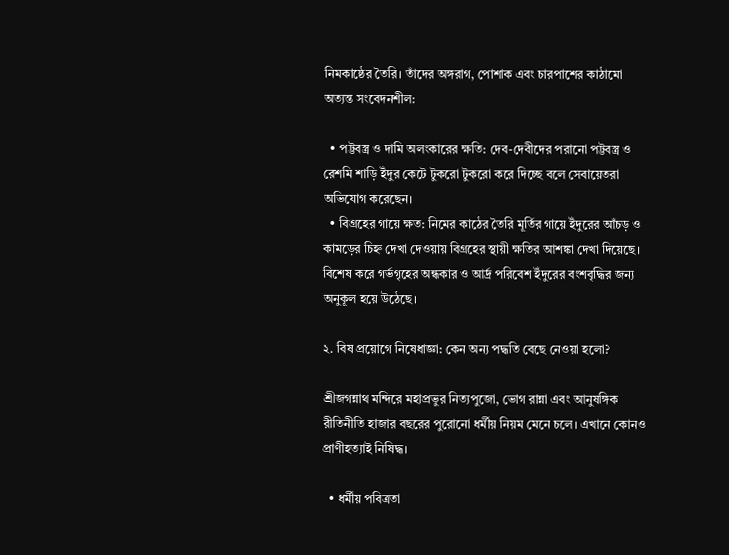নিমকাষ্ঠের তৈরি। তাঁদের অঙ্গরাগ, পোশাক এবং চারপাশের কাঠামো অত্যন্ত সংবেদনশীল:

  • পট্টবস্ত্র ও দামি অলংকারের ক্ষতি: দেব-দেবীদের পরানো পট্টবস্ত্র ও রেশমি শাড়ি ইঁদুর কেটে টুকরো টুকরো করে দিচ্ছে বলে সেবায়েতরা অভিযোগ করেছেন।
  • বিগ্রহের গায়ে ক্ষত: নিমের কাঠের তৈরি মূর্তির গায়ে ইঁদুরের আঁচড় ও কামড়ের চিহ্ন দেখা দেওয়ায় বিগ্রহের স্থায়ী ক্ষতির আশঙ্কা দেখা দিয়েছে। বিশেষ করে গর্ভগৃহের অন্ধকার ও আর্দ্র পরিবেশ ইঁদুরের বংশবৃদ্ধির জন্য অনুকূল হয়ে উঠেছে।

২. বিষ প্রয়োগে নিষেধাজ্ঞা: কেন অন্য পদ্ধতি বেছে নেওয়া হলো?

শ্রীজগন্নাথ মন্দিরে মহাপ্রভুর নিত্যপুজো, ভোগ রান্না এবং আনুষঙ্গিক রীতিনীতি হাজার বছরের পুরোনো ধর্মীয় নিয়ম মেনে চলে। এখানে কোনও প্রাণীহত্যাই নিষিদ্ধ।

  • ধর্মীয় পবিত্রতা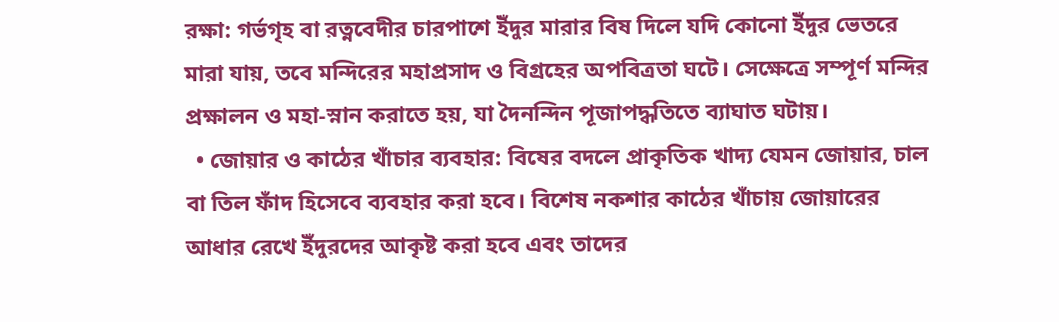রক্ষা: গর্ভগৃহ বা রত্নবেদীর চারপাশে ইঁদুর মারার বিষ দিলে যদি কোনো ইঁদুর ভেতরে মারা যায়, তবে মন্দিরের মহাপ্রসাদ ও বিগ্রহের অপবিত্রতা ঘটে। সেক্ষেত্রে সম্পূর্ণ মন্দির প্রক্ষালন ও মহা-স্নান করাতে হয়, যা দৈনন্দিন পূজাপদ্ধতিতে ব্যাঘাত ঘটায়।
  • জোয়ার ও কাঠের খাঁচার ব্যবহার: বিষের বদলে প্রাকৃতিক খাদ্য যেমন জোয়ার, চাল বা তিল ফাঁদ হিসেবে ব্যবহার করা হবে। বিশেষ নকশার কাঠের খাঁচায় জোয়ারের আধার রেখে ইঁদুরদের আকৃষ্ট করা হবে এবং তাদের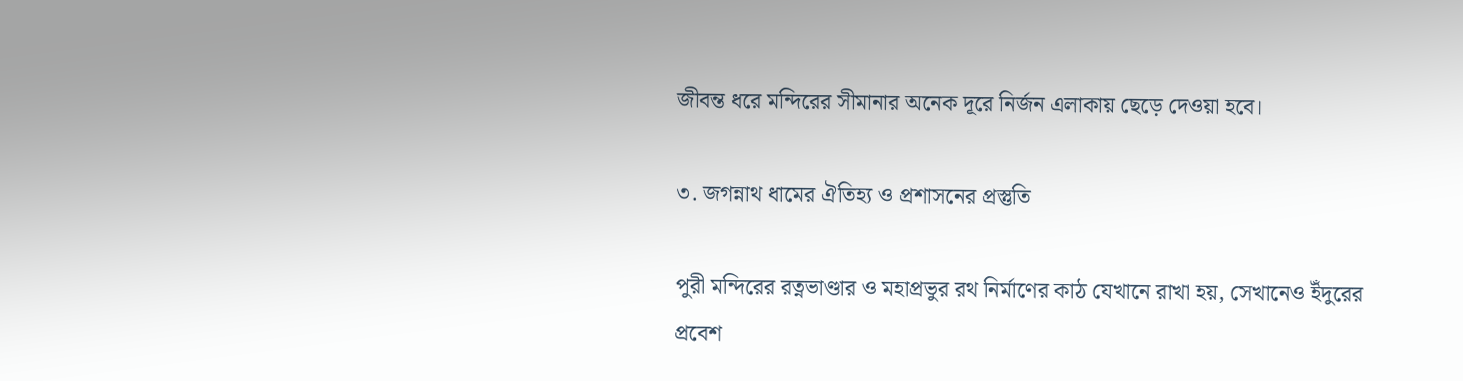জীবন্ত ধরে মন্দিরের সীমানার অনেক দূরে নির্জন এলাকায় ছেড়ে দেওয়া হবে।

৩. জগন্নাথ ধামের ঐতিহ্য ও প্রশাসনের প্রস্তুতি

পুরী মন্দিরের রত্নভাণ্ডার ও মহাপ্রভুর রথ নির্মাণের কাঠ যেখানে রাখা হয়, সেখানেও ইঁদুরের প্রবেশ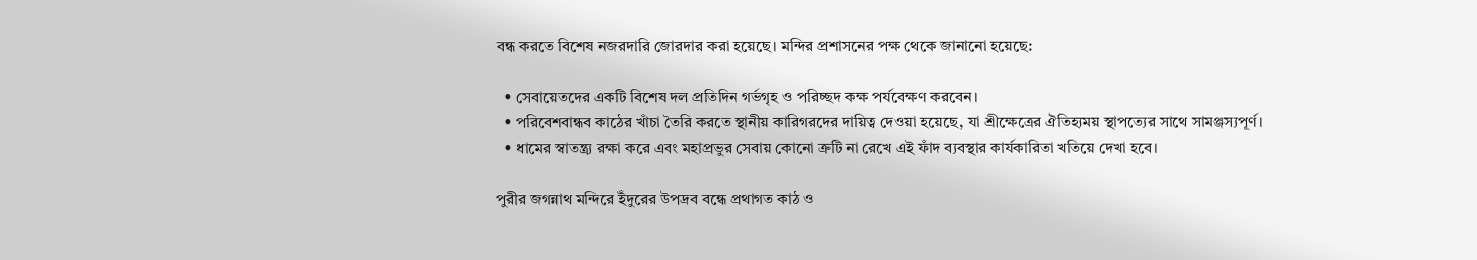বন্ধ করতে বিশেষ নজরদারি জোরদার করা হয়েছে। মন্দির প্রশাসনের পক্ষ থেকে জানানো হয়েছে:

  • সেবায়েতদের একটি বিশেষ দল প্রতিদিন গর্ভগৃহ ও পরিচ্ছদ কক্ষ পর্যবেক্ষণ করবেন।
  • পরিবেশবান্ধব কাঠের খাঁচা তৈরি করতে স্থানীয় কারিগরদের দায়িত্ব দেওয়া হয়েছে, যা শ্রীক্ষেত্রের ঐতিহ্যময় স্থাপত্যের সাথে সামঞ্জস্যপূর্ণ।
  • ধামের স্বাতন্ত্র্য রক্ষা করে এবং মহাপ্রভুর সেবায় কোনো ত্রুটি না রেখে এই ফাঁদ ব্যবস্থার কার্যকারিতা খতিয়ে দেখা হবে।

পুরীর জগন্নাথ মন্দিরে ইঁদুরের উপদ্রব বন্ধে প্রথাগত কাঠ ও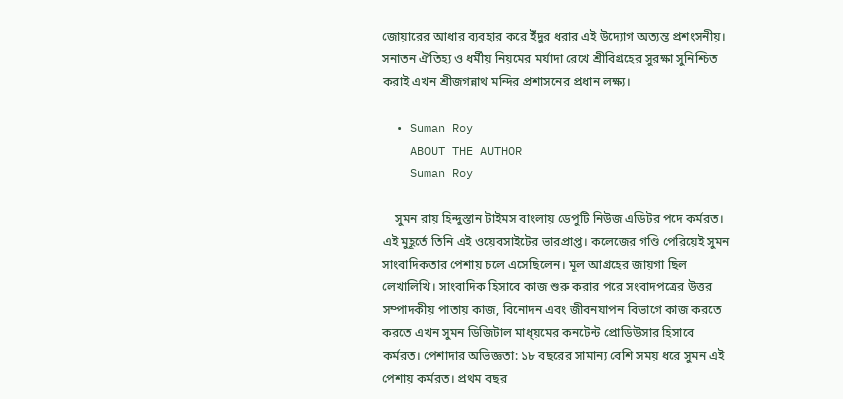জোয়ারের আধার ব্যবহার করে ইঁদুর ধরার এই উদ্যোগ অত্যন্ত প্রশংসনীয়। সনাতন ঐতিহ্য ও ধর্মীয় নিয়মের মর্যাদা রেখে শ্রীবিগ্রহের সুরক্ষা সুনিশ্চিত করাই এখন শ্রীজগন্নাথ মন্দির প্রশাসনের প্রধান লক্ষ্য।

  • Suman Roy
    ABOUT THE AUTHOR
    Suman Roy

    সুমন রায় হিন্দুস্তান টাইমস বাংলায় ডেপুটি নিউজ এডিটর পদে কর্মরত। এই মুহূর্তে তিনি এই ওয়েবসাইটের ভারপ্রাপ্ত। কলেজের গণ্ডি পেরিয়েই সুমন সাংবাদিকতার পেশায় চলে এসেছিলেন। মূল আগ্রহের জায়গা ছিল লেখালিখি। সাংবাদিক হিসাবে কাজ শুরু করার পরে সংবাদপত্রের উত্তর সম্পাদকীয় পাতায় কাজ, বিনোদন এবং জীবনযাপন বিভাগে কাজ করতে করতে এখন সুমন ডিজিটাল মাধ্য়মের কনটেন্ট প্রোডিউসার হিসাবে কর্মরত। পেশাদার অভিজ্ঞতা: ১৮ বছরের সামান্য বেশি সময় ধরে সুমন এই পেশায় কর্মরত। প্রথম বছর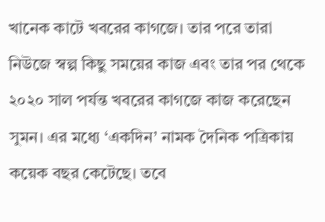খানেক কাটে খবরের কাগজে। তার পরে তারা নিউজে স্বল্প কিছু সময়ের কাজ এবং তার পর থেকে ২০২০ সাল পর্যন্ত খবরের কাগজে কাজ করেছেন সুমন। এর মধ্যে ‘একদিন’ নামক দৈনিক পত্রিকায় কয়েক বছর কেটেছে। তবে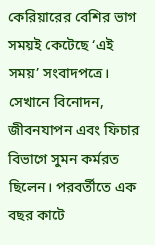কেরিয়ারের বেশির ভাগ সময়ই কেটেছে ‘এই সময়’ সংবাদপত্রে। সেখানে বিনোদন, জীবনযাপন এবং ফিচার বিভাগে সুমন কর্মরত ছিলেন। পরবর্তীতে এক বছর কাটে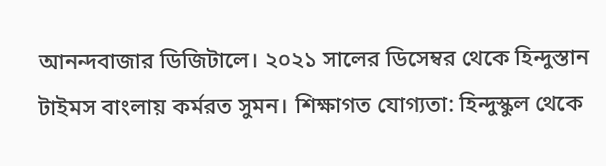আনন্দবাজার ডিজিটালে। ২০২১ সালের ডিসেম্বর থেকে হিন্দুস্তান টাইমস বাংলায় কর্মরত সুমন। শিক্ষাগত যোগ্যতা: হিন্দুস্কুল থেকে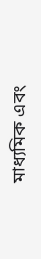মাধ্যমিক এবং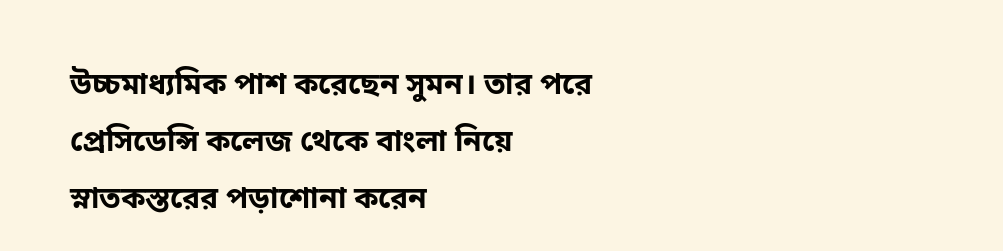উচ্চমাধ্যমিক পাশ করেছেন সুমন। তার পরে প্রেসিডেন্সি কলেজ থেকে বাংলা নিয়ে স্নাতকস্তরের পড়াশোনা করেন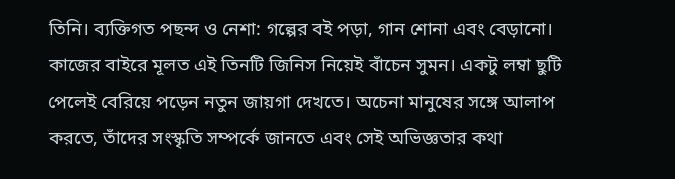তিনি। ব্যক্তিগত পছন্দ ও নেশা: গল্পের বই পড়া, গান শোনা এবং বেড়ানো। কাজের বাইরে মূলত এই তিনটি জিনিস নিয়েই বাঁচেন সুমন। একটু লম্বা ছুটি পেলেই বেরিয়ে পড়েন নতুন জায়গা দেখতে। অচেনা মানুষের সঙ্গে আলাপ করতে, তাঁদের সংস্কৃতি সম্পর্কে জানতে এবং সেই অভিজ্ঞতার কথা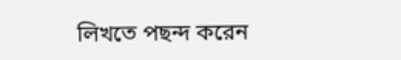লিখতে পছন্দ করেন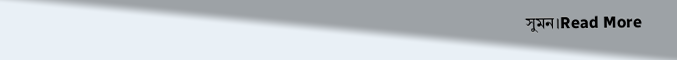সুমন।Read More